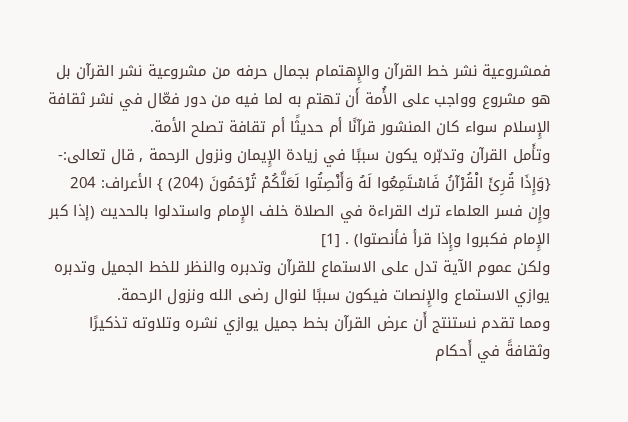فمشروعية نشر خط القرآن والإِهتمام بجمال حرفه من مشروعية نشر القرآن بل هو مشروع وواجب على الأُمة أَن تهتم به لما فيه من دور فعّال في نشر ثقافة الإِسلام سواء كان المنشور قرآنًا أم حديثًا أم تقافة تصلح الأمة.
وتأَمل القرآن وتدبّره يكون سببًا في زيادة الإِيمان ونزول الرحمة , قال تعالى:-
{وَإِذَا قُرِئَ الْقُرْآنُ فَاسْتَمِعُوا لَهُ وَأَنْصِتُوا لَعَلَّكُمْ تُرْحَمُونَ (204) } الأعراف: 204
وإِن فسر العلماء ترك القراءة في الصلاة خلف الإِمام واستدلوا بالحديث (إذا كبر الإِمام فكبروا وإِذا قرأ فأنصتوا) . [1]
ولكن عموم الآية تدل على الاستماع للقرآن وتدبره والنظر للخط الجميل وتدبره يوازي الاستماع والإِنصات فيكون سببًا لنوال رضى الله ونزول الرحمة.
ومما تقدم نستنتج أَن عرض القرآن بخط جميل يوازي نشره وتلاوته تذكيرًا وثقافةً في أَحكام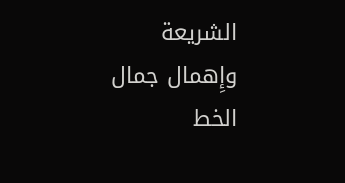الشريعة وإِهمال جمال الخط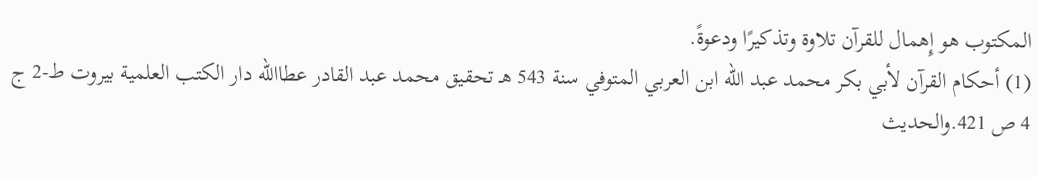المكتوب هو إِهمال للقرآن تلاوة وتذكيرًا ودعوةً.
(1) أحكام القرآن لأبي بكر محمد عبد الله ابن العربي المتوفي سنة 543 هـ تحقيق محمد عبد القادر عطاالله دار الكتب العلمية بيروت ط-2 ج 4 ص 421.والحديث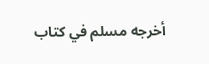أخرجه مسلم في كتاب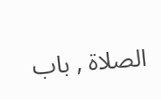الصلاة , باب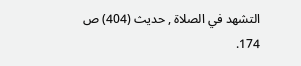التشهد في الصلاة , حديث (404) ص 174.